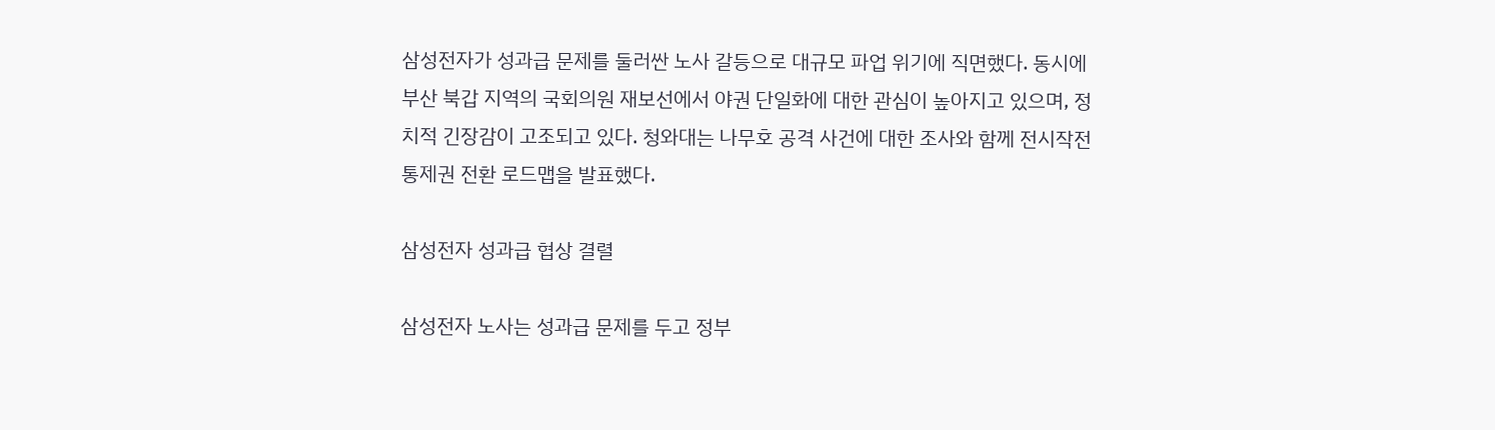삼성전자가 성과급 문제를 둘러싼 노사 갈등으로 대규모 파업 위기에 직면했다. 동시에 부산 북갑 지역의 국회의원 재보선에서 야권 단일화에 대한 관심이 높아지고 있으며, 정치적 긴장감이 고조되고 있다. 청와대는 나무호 공격 사건에 대한 조사와 함께 전시작전통제권 전환 로드맵을 발표했다.

삼성전자 성과급 협상 결렬

삼성전자 노사는 성과급 문제를 두고 정부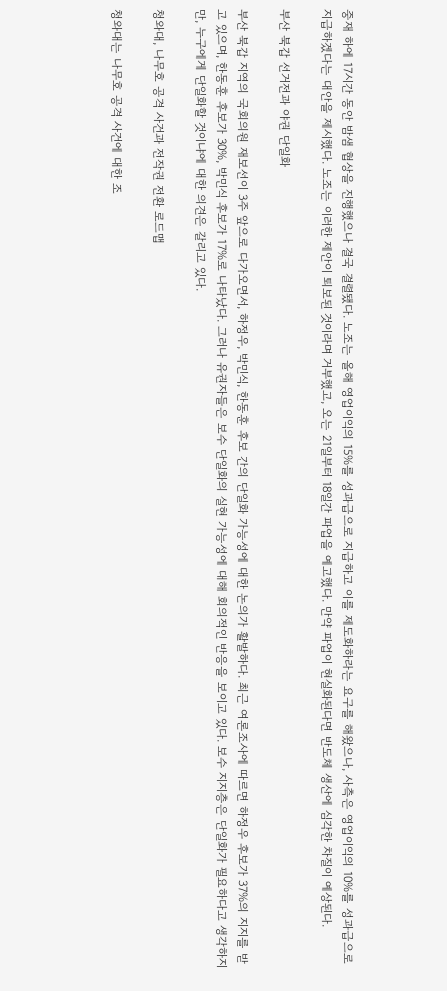중재 하에 17시간 동안 밤샘 협상을 진행했으나 결국 결렬됐다. 노조는 올해 영업이익의 15%를 성과급으로 지급하고 이를 제도화하라는 요구를 해왔으나, 사측은 영업이익의 10%를 성과급으로 지급하겠다는 대안을 제시했다. 노조는 이러한 제안이 퇴보된 것이라며 거부했고, 오는 21일부터 18일간 파업을 예고했다. 만약 파업이 현실화된다면 반도체 생산에 심각한 차질이 예상된다.

부산 북갑 선거전과 야권 단일화

부산 북갑 지역의 국회의원 재보선이 3주 앞으로 다가오면서, 하정우, 박민식, 한동훈 후보 간의 단일화 가능성에 대한 논의가 활발하다. 최근 여론조사에 따르면 하정우 후보가 37%의 지지를 받고 있으며, 한동훈 후보가 30%, 박민식 후보가 17%로 나타났다. 그러나 유권자들은 보수 단일화의 실현 가능성에 대해 회의적인 반응을 보이고 있다. 보수 지지층은 단일화가 필요하다고 생각하지만, 누구에게 단일화할 것이냐에 대한 의견은 갈리고 있다.

청와대, 나무호 공격 사건과 전작권 전환 로드맵

청와대는 나무호 공격 사건에 대한 조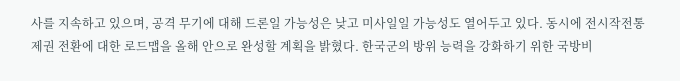사를 지속하고 있으며, 공격 무기에 대해 드론일 가능성은 낮고 미사일일 가능성도 열어두고 있다. 동시에 전시작전통제권 전환에 대한 로드맵을 올해 안으로 완성할 계획을 밝혔다. 한국군의 방위 능력을 강화하기 위한 국방비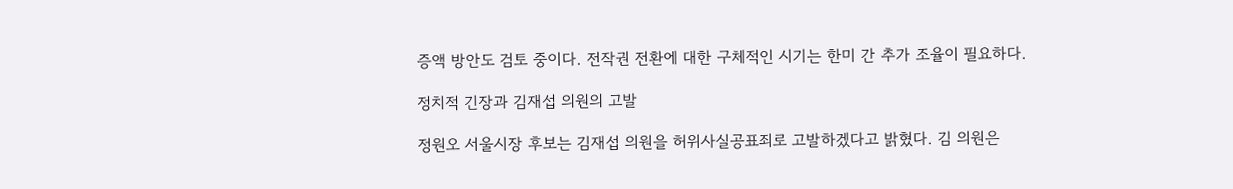증액 방안도 검토 중이다. 전작권 전환에 대한 구체적인 시기는 한미 간 추가 조율이 필요하다.

정치적 긴장과 김재섭 의원의 고발

정원오 서울시장 후보는 김재섭 의원을 허위사실공표죄로 고발하겠다고 밝혔다. 김 의원은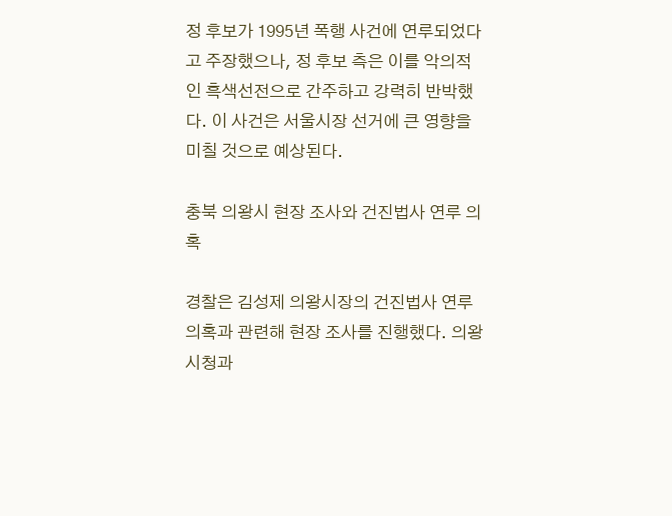정 후보가 1995년 폭행 사건에 연루되었다고 주장했으나, 정 후보 측은 이를 악의적인 흑색선전으로 간주하고 강력히 반박했다. 이 사건은 서울시장 선거에 큰 영향을 미칠 것으로 예상된다.

충북 의왕시 현장 조사와 건진법사 연루 의혹

경찰은 김성제 의왕시장의 건진법사 연루 의혹과 관련해 현장 조사를 진행했다. 의왕시청과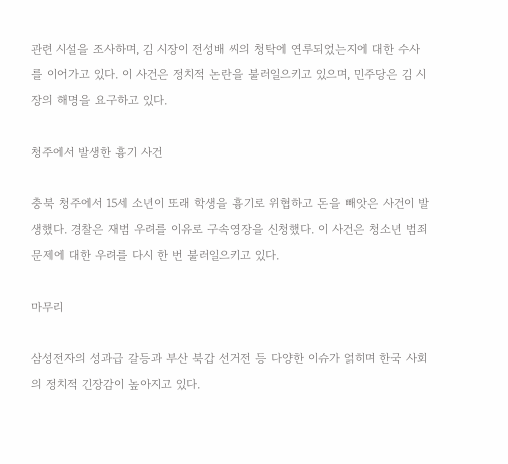관련 시설을 조사하며, 김 시장이 전성배 씨의 청탁에 연루되었는지에 대한 수사를 이어가고 있다. 이 사건은 정치적 논란을 불러일으키고 있으며, 민주당은 김 시장의 해명을 요구하고 있다.

청주에서 발생한 흉기 사건

충북 청주에서 15세 소년이 또래 학생을 흉기로 위협하고 돈을 빼앗은 사건이 발생했다. 경찰은 재범 우려를 이유로 구속영장을 신청했다. 이 사건은 청소년 범죄 문제에 대한 우려를 다시 한 번 불러일으키고 있다.

마무리

삼성전자의 성과급 갈등과 부산 북갑 선거전 등 다양한 이슈가 얽히며 한국 사회의 정치적 긴장감이 높아지고 있다.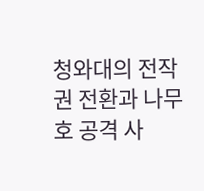청와대의 전작권 전환과 나무호 공격 사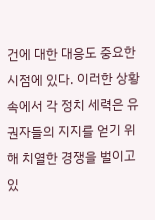건에 대한 대응도 중요한 시점에 있다. 이러한 상황 속에서 각 정치 세력은 유권자들의 지지를 얻기 위해 치열한 경쟁을 벌이고 있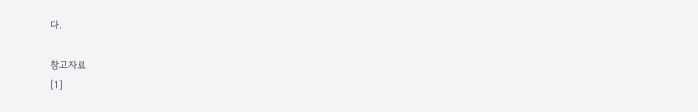다.

참고자료
[1]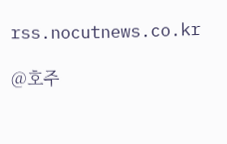rss.nocutnews.co.kr

@호주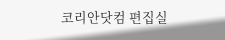코리안닷컴 편집실